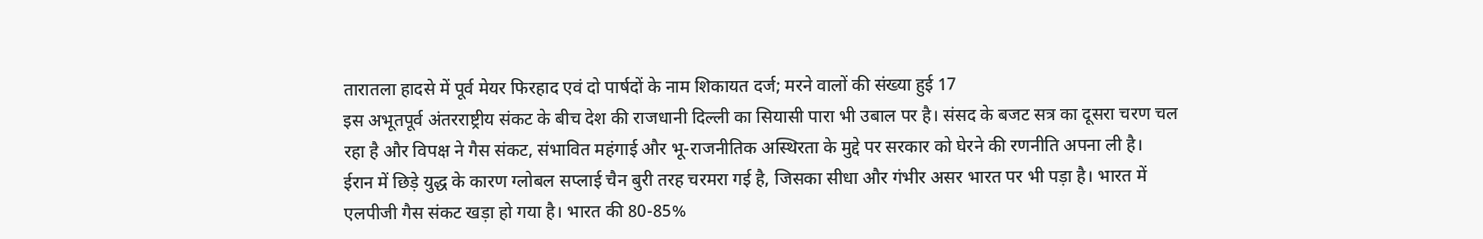तारातला हादसे में पूर्व मेयर फिरहाद एवं दो पार्षदों के नाम शिकायत दर्ज; मरने वालों की संख्या हुई 17
इस अभूतपूर्व अंतरराष्ट्रीय संकट के बीच देश की राजधानी दिल्ली का सियासी पारा भी उबाल पर है। संसद के बजट सत्र का दूसरा चरण चल रहा है और विपक्ष ने गैस संकट, संभावित महंगाई और भू-राजनीतिक अस्थिरता के मुद्दे पर सरकार को घेरने की रणनीति अपना ली है।
ईरान में छिड़े युद्ध के कारण ग्लोबल सप्लाई चैन बुरी तरह चरमरा गई है, जिसका सीधा और गंभीर असर भारत पर भी पड़ा है। भारत में एलपीजी गैस संकट खड़ा हो गया है। भारत की 80-85%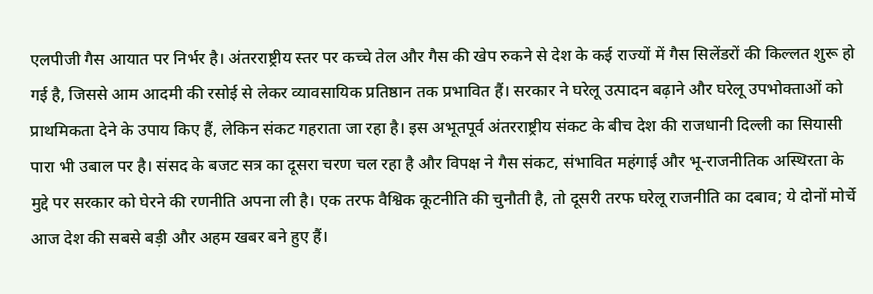एलपीजी गैस आयात पर निर्भर है। अंतरराष्ट्रीय स्तर पर कच्चे तेल और गैस की खेप रुकने से देश के कई राज्यों में गैस सिलेंडरों की किल्लत शुरू हो गई है, जिससे आम आदमी की रसोई से लेकर व्यावसायिक प्रतिष्ठान तक प्रभावित हैं। सरकार ने घरेलू उत्पादन बढ़ाने और घरेलू उपभोक्ताओं को प्राथमिकता देने के उपाय किए हैं, लेकिन संकट गहराता जा रहा है। इस अभूतपूर्व अंतरराष्ट्रीय संकट के बीच देश की राजधानी दिल्ली का सियासी पारा भी उबाल पर है। संसद के बजट सत्र का दूसरा चरण चल रहा है और विपक्ष ने गैस संकट, संभावित महंगाई और भू-राजनीतिक अस्थिरता के मुद्दे पर सरकार को घेरने की रणनीति अपना ली है। एक तरफ वैश्विक कूटनीति की चुनौती है, तो दूसरी तरफ घरेलू राजनीति का दबाव; ये दोनों मोर्चे आज देश की सबसे बड़ी और अहम खबर बने हुए हैं।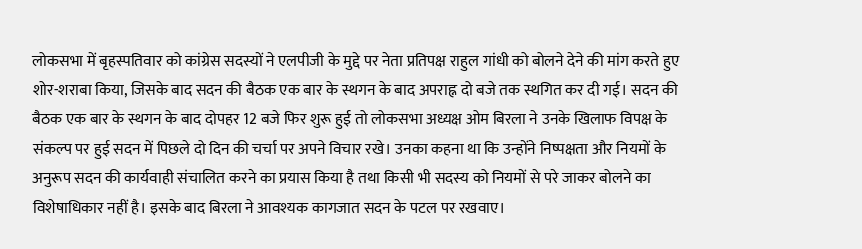लोकसभा में बृहस्पतिवार को कांग्रेस सदस्यों ने एलपीजी के मुद्दे पर नेता प्रतिपक्ष राहुल गांधी को बोलने देने की मांग करते हुए शोर-शराबा किया, जिसके बाद सदन की बैठक एक बार के स्थगन के बाद अपराह्न दो बजे तक स्थगित कर दी गई। सदन की बैठक एक बार के स्थगन के बाद दोपहर 12 बजे फिर शुरू हुई तो लोकसभा अध्यक्ष ओम बिरला ने उनके खिलाफ विपक्ष के संकल्प पर हुई सदन में पिछले दो दिन की चर्चा पर अपने विचार रखे। उनका कहना था कि उन्होंने निष्पक्षता और नियमों के अनुरूप सदन की कार्यवाही संचालित करने का प्रयास किया है तथा किसी भी सदस्य को नियमों से परे जाकर बोलने का विशेषाधिकार नहीं है। इसके बाद बिरला ने आवश्यक कागजात सदन के पटल पर रखवाए।